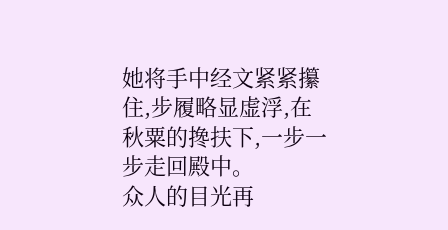她将手中经文紧紧攥住,步履略显虚浮,在秋粟的搀扶下,一步一步走回殿中。
众人的目光再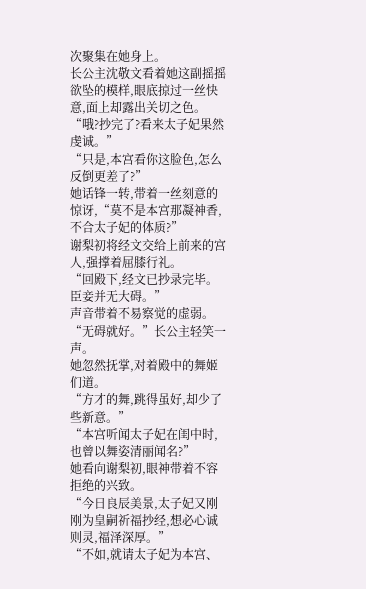次聚集在她身上。
长公主沈敬文看着她这副摇摇欲坠的模样,眼底掠过一丝快意,面上却露出关切之色。
“哦?抄完了?看来太子妃果然虔诚。”
“只是,本宫看你这脸色,怎么反倒更差了?”
她话锋一转,带着一丝刻意的惊讶,“莫不是本宫那凝神香,不合太子妃的体质?”
谢梨初将经文交给上前来的宫人,强撑着屈膝行礼。
“回殿下,经文已抄录完毕。臣妾并无大碍。”
声音带着不易察觉的虚弱。
“无碍就好。”长公主轻笑一声。
她忽然抚掌,对着殿中的舞姬们道。
“方才的舞,跳得虽好,却少了些新意。”
“本宫听闻太子妃在闺中时,也曾以舞姿清丽闻名?”
她看向谢梨初,眼神带着不容拒绝的兴致。
“今日良辰美景,太子妃又刚刚为皇嗣祈福抄经,想必心诚则灵,福泽深厚。”
“不如,就请太子妃为本宫、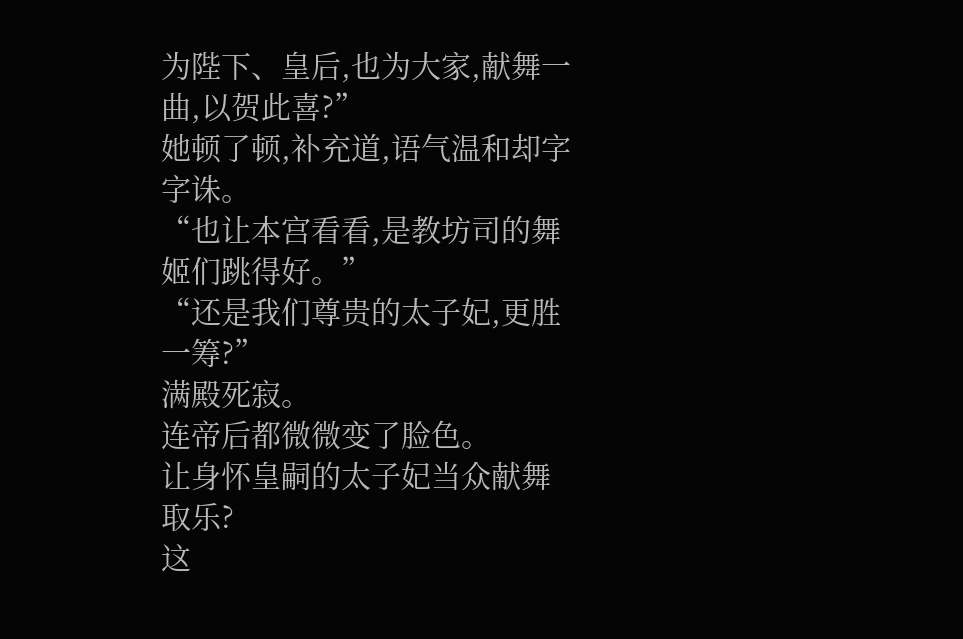为陛下、皇后,也为大家,献舞一曲,以贺此喜?”
她顿了顿,补充道,语气温和却字字诛。
“也让本宫看看,是教坊司的舞姬们跳得好。”
“还是我们尊贵的太子妃,更胜一筹?”
满殿死寂。
连帝后都微微变了脸色。
让身怀皇嗣的太子妃当众献舞取乐?
这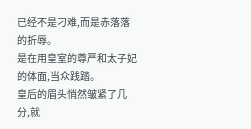已经不是刁难,而是赤落落的折辱。
是在用皇室的尊严和太子妃的体面,当众践踏。
皇后的眉头悄然皱紧了几分,就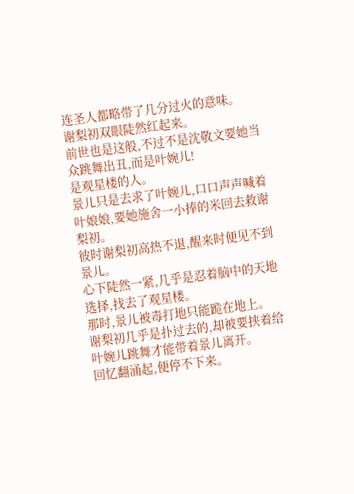连圣人都略带了几分过火的意味。
谢梨初双眼陡然红起来。
前世也是这般,不过不是沈敬文要她当众跳舞出丑,而是叶婉儿!
是观星楼的人。
景儿只是去求了叶婉儿,口口声声喊着叶娘娘,要她施舍一小捧的米回去救谢梨初。
彼时谢梨初高热不退,醒来时便见不到景儿。
心下陡然一紧,几乎是忍着脑中的天地选择,找去了观星楼。
那时,景儿被毒打地只能跪在地上。
谢梨初几乎是扑过去的,却被要挟着给叶婉儿跳舞才能带着景儿离开。
回忆翻涌起,便停不下来。